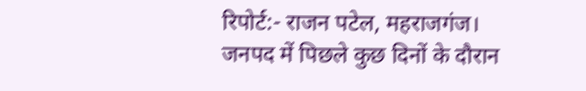रिपोर्ट:- राजन पटेल, महराजगंज। जनपद में पिछले कुछ दिनों के दौरान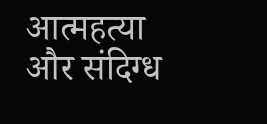आत्महत्या और संदिग्ध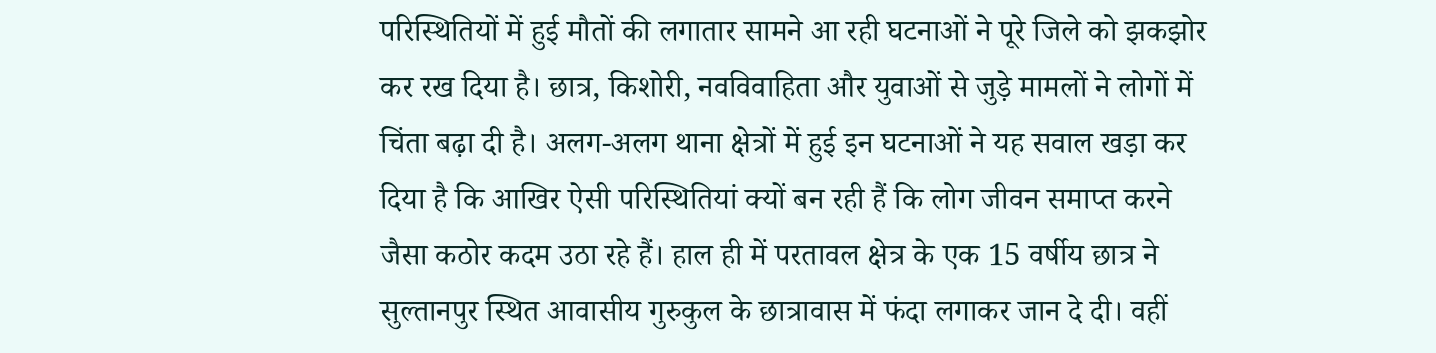परिस्थितियों में हुई मौतों की लगातार सामने आ रही घटनाओं ने पूरे जिले को झकझोर कर रख दिया है। छात्र, किशोरी, नवविवाहिता और युवाओं से जुड़े मामलों ने लोगों में चिंता बढ़ा दी है। अलग-अलग थाना क्षेत्रों में हुई इन घटनाओं ने यह सवाल खड़ा कर दिया है कि आखिर ऐसी परिस्थितियां क्यों बन रही हैं कि लोग जीवन समाप्त करने जैसा कठोर कदम उठा रहे हैं। हाल ही में परतावल क्षेत्र के एक 15 वर्षीय छात्र ने सुल्तानपुर स्थित आवासीय गुरुकुल के छात्रावास में फंदा लगाकर जान दे दी। वहीं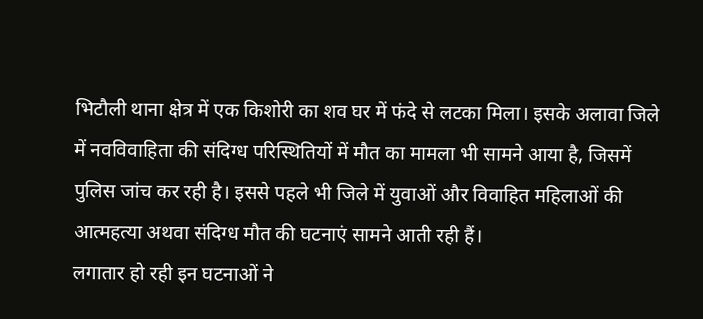भिटौली थाना क्षेत्र में एक किशोरी का शव घर में फंदे से लटका मिला। इसके अलावा जिले में नवविवाहिता की संदिग्ध परिस्थितियों में मौत का मामला भी सामने आया है, जिसमें पुलिस जांच कर रही है। इससे पहले भी जिले में युवाओं और विवाहित महिलाओं की आत्महत्या अथवा संदिग्ध मौत की घटनाएं सामने आती रही हैं।
लगातार हो रही इन घटनाओं ने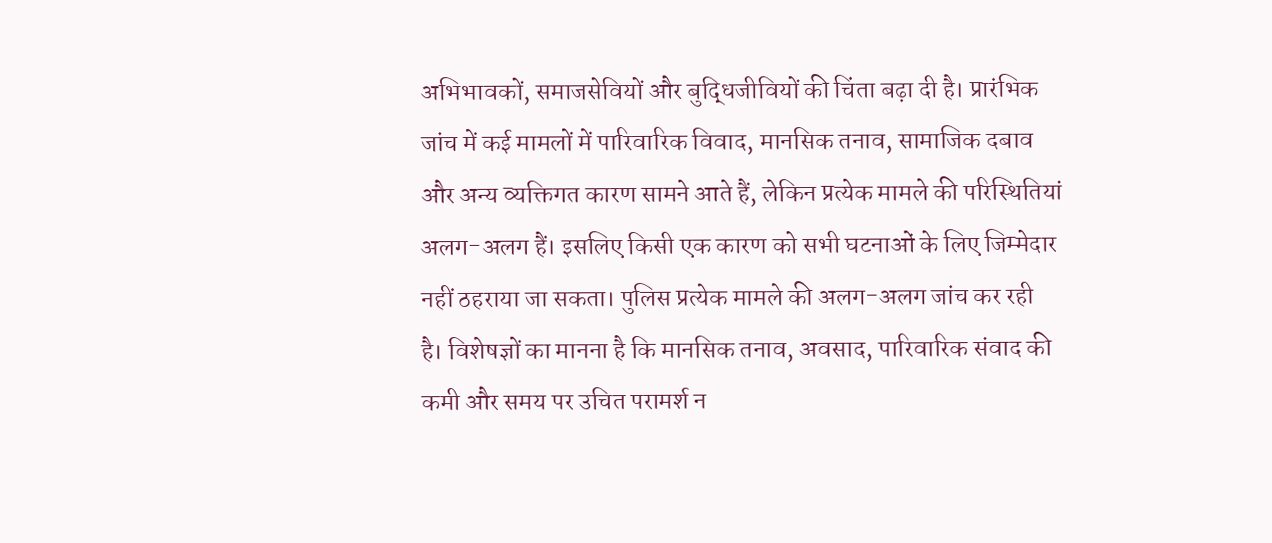अभिभावकों, समाजसेवियों और बुद्धिजीवियों की चिंता बढ़ा दी है। प्रारंभिक जांच में कई मामलों में पारिवारिक विवाद, मानसिक तनाव, सामाजिक दबाव और अन्य व्यक्तिगत कारण सामने आते हैं, लेकिन प्रत्येक मामले की परिस्थितियां अलग-अलग हैं। इसलिए किसी एक कारण को सभी घटनाओं के लिए जिम्मेदार नहीं ठहराया जा सकता। पुलिस प्रत्येक मामले की अलग-अलग जांच कर रही है। विशेषज्ञों का मानना है कि मानसिक तनाव, अवसाद, पारिवारिक संवाद की कमी और समय पर उचित परामर्श न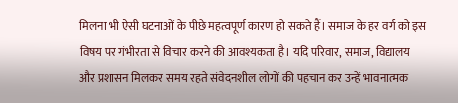मिलना भी ऐसी घटनाओं के पीछे महत्वपूर्ण कारण हो सकते हैं। समाज के हर वर्ग को इस विषय पर गंभीरता से विचार करने की आवश्यकता है। यदि परिवार, समाज, विद्यालय और प्रशासन मिलकर समय रहते संवेदनशील लोगों की पहचान कर उन्हें भावनात्मक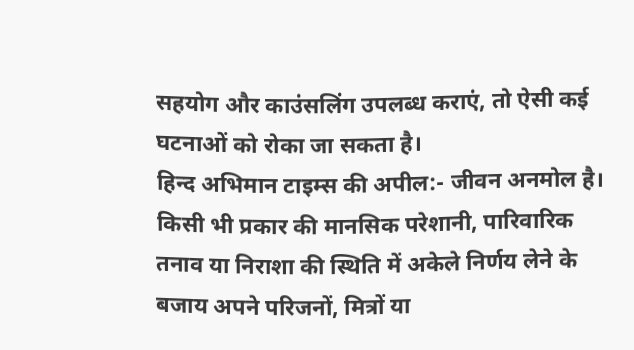सहयोग और काउंसलिंग उपलब्ध कराएं, तो ऐसी कई घटनाओं को रोका जा सकता है।
हिन्द अभिमान टाइम्स की अपील:- जीवन अनमोल है। किसी भी प्रकार की मानसिक परेशानी, पारिवारिक तनाव या निराशा की स्थिति में अकेले निर्णय लेने के बजाय अपने परिजनों, मित्रों या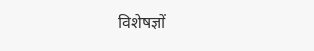विशेषज्ञों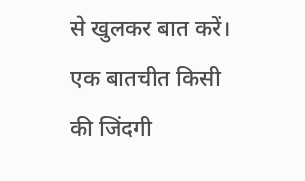से खुलकर बात करें। एक बातचीत किसी की जिंदगी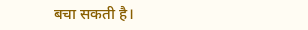बचा सकती है।